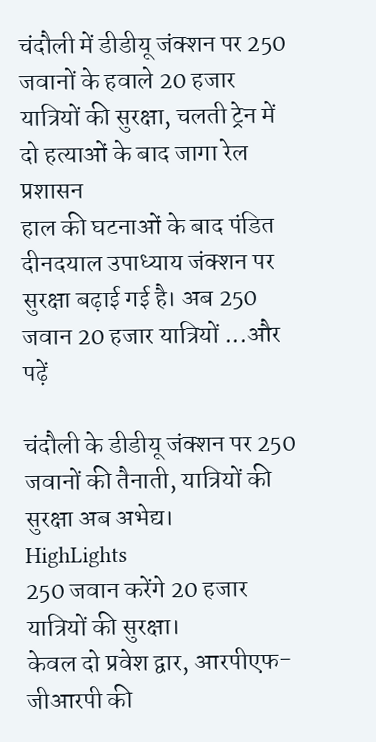चंदौली में डीडीयू जंक्शन पर 250 जवानों के हवाले 20 हजार यात्रियों की सुरक्षा, चलती ट्रेन में दो हत्याओं के बाद जागा रेल प्रशासन
हाल की घटनाओं के बाद पंडित दीनदयाल उपाध्याय जंक्शन पर सुरक्षा बढ़ाई गई है। अब 250 जवान 20 हजार यात्रियों ...और पढ़ें

चंदौली के डीडीयू जंक्शन पर 250 जवानों की तैनाती, यात्रियों की सुरक्षा अब अभेद्य।
HighLights
250 जवान करेंगे 20 हजार यात्रियों की सुरक्षा।
केवल दो प्रवेश द्वार, आरपीएफ-जीआरपी की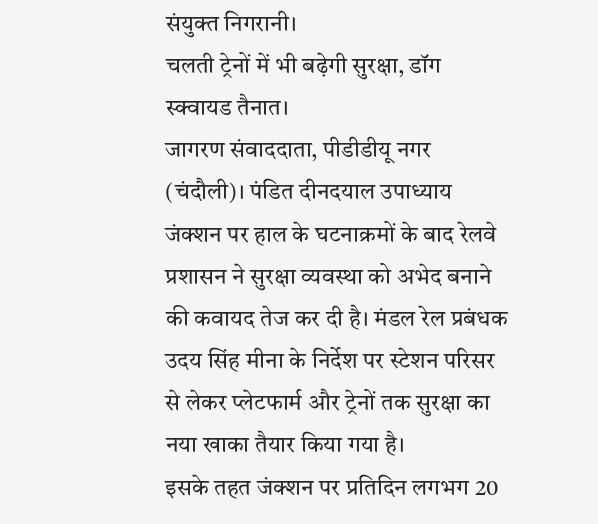संयुक्त निगरानी।
चलती ट्रेनों में भी बढ़ेगी सुरक्षा, डॉग स्क्वायड तैनात।
जागरण संवाददाता, पीडीडीयू नगर (चंदौली)। पंडित दीनदयाल उपाध्याय जंक्शन पर हाल के घटनाक्रमों के बाद रेलवे प्रशासन ने सुरक्षा व्यवस्था को अभेद बनाने की कवायद तेज कर दी है। मंडल रेल प्रबंधक उदय सिंह मीना के निर्देश पर स्टेशन परिसर से लेकर प्लेटफार्म और ट्रेनों तक सुरक्षा का नया खाका तैयार किया गया है।
इसके तहत जंक्शन पर प्रतिदिन लगभग 20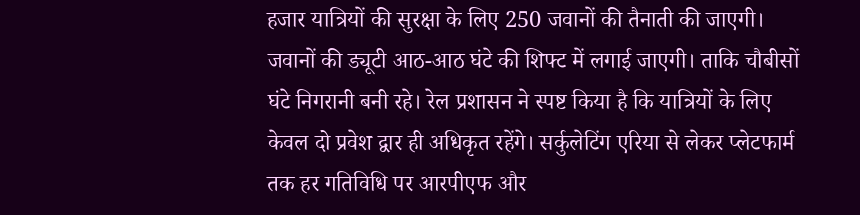हजार यात्रियों की सुरक्षा के लिए 250 जवानों की तैनाती की जाएगी। जवानों की ड्यूटी आठ-आठ घंटे की शिफ्ट में लगाई जाएगी। ताकि चौबीसों घंटे निगरानी बनी रहे। रेल प्रशासन ने स्पष्ट किया है कि यात्रियों के लिए केवल दो प्रवेश द्वार ही अधिकृत रहेंगे। सर्कुलेटिंग एरिया से लेकर प्लेटफार्म तक हर गतिविधि पर आरपीएफ और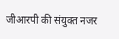जीआरपी की संयुक्त नजर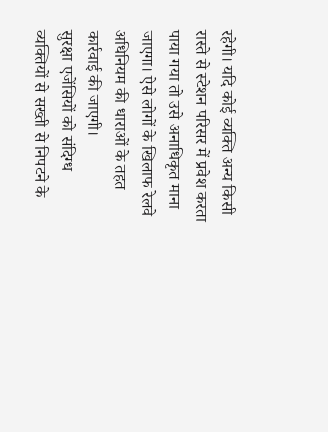रहेगी। यदि कोई व्यक्ति अन्य किसी रास्ते से स्टेशन परिसर में प्रवेश करता पाया गया तो उसे अनाधिकृत माना जाएगा। ऐसे लोगों के खिलाफ रेलवे अधिनियम की धाराओं के तहत कार्रवाई की जाएगी।
सुरक्षा एजेंसियों को संदिग्ध व्यक्तियों से सख्ती से निपटने के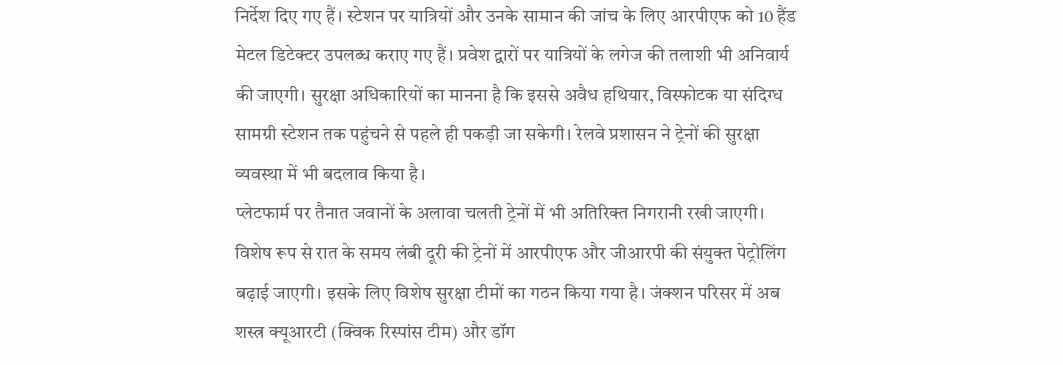निर्देश दिए गए हैं। स्टेशन पर यात्रियों और उनके सामान की जांच के लिए आरपीएफ को 10 हैंड मेटल डिटेक्टर उपलब्ध कराए गए हैं। प्रवेश द्वारों पर यात्रियों के लगेज की तलाशी भी अनिवार्य की जाएगी। सुरक्षा अधिकारियों का मानना है कि इससे अवैध हथियार, विस्फोटक या संदिग्ध सामग्री स्टेशन तक पहुंचने से पहले ही पकड़ी जा सकेगी। रेलवे प्रशासन ने ट्रेनों की सुरक्षा व्यवस्था में भी बदलाव किया है।
प्लेटफार्म पर तैनात जवानों के अलावा चलती ट्रेनों में भी अतिरिक्त निगरानी रखी जाएगी। विशेष रूप से रात के समय लंबी दूरी की ट्रेनों में आरपीएफ और जीआरपी की संयुक्त पेट्रोलिंग बढ़ाई जाएगी। इसके लिए विशेष सुरक्षा टीमों का गठन किया गया है। जंक्शन परिसर में अब शस्त्र क्यूआरटी (क्विक रिस्पांस टीम) और डॉग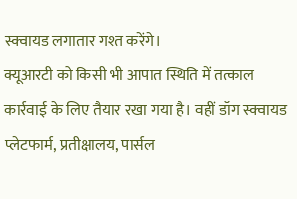स्क्वायड लगातार गश्त करेंगे।
क्यूआरटी को किसी भी आपात स्थिति में तत्काल कार्रवाई के लिए तैयार रखा गया है। वहीं डॉग स्क्वायड प्लेटफार्म, प्रतीक्षालय, पार्सल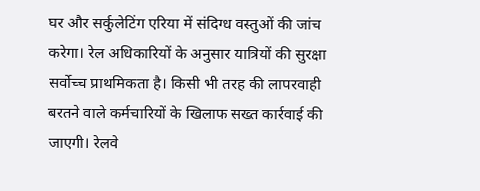घर और सर्कुलेटिंग एरिया में संदिग्ध वस्तुओं की जांच करेगा। रेल अधिकारियों के अनुसार यात्रियों की सुरक्षा सर्वोच्च प्राथमिकता है। किसी भी तरह की लापरवाही बरतने वाले कर्मचारियों के खिलाफ सख्त कार्रवाई की जाएगी। रेलवे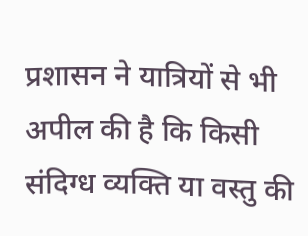प्रशासन ने यात्रियों से भी अपील की है कि किसी संदिग्ध व्यक्ति या वस्तु की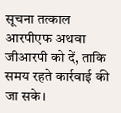सूचना तत्काल आरपीएफ अथवा जीआरपी को दें, ताकि समय रहते कार्रवाई की जा सके।